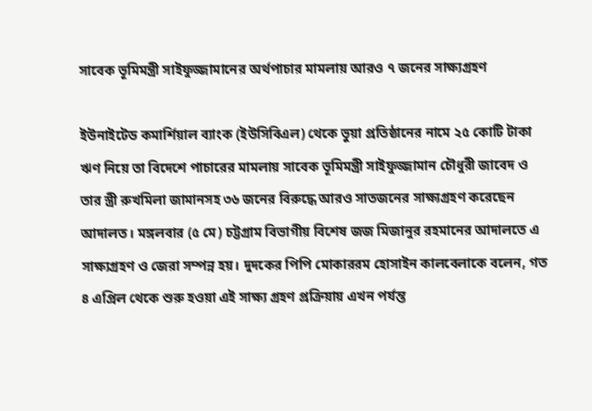সাবেক ভূমিমন্ত্রী সাইফুজ্জামানের অর্থপাচার মামলায় আরও ৭ জনের সাক্ষ্যগ্রহণ

ইউনাইটেড কমার্শিয়াল ব্যাংক (ইউসিবিএল) থেকে ভুয়া প্রতিষ্ঠানের নামে ২৫ কোটি টাকা ঋণ নিয়ে তা বিদেশে পাচারের মামলায় সাবেক ভূমিমন্ত্রী সাইফুজ্জামান চৌধুরী জাবেদ ও তার স্ত্রী রুখমিলা জামানসহ ৩৬ জনের বিরুদ্ধে আরও সাতজনের সাক্ষ্যগ্রহণ করেছেন আদালত। মঙ্গলবার (৫ মে) চট্টগ্রাম বিভাগীয় বিশেষ জজ মিজানুর রহমানের আদালতে এ সাক্ষ্যগ্রহণ ও জেরা সম্পন্ন হয়। দুদকের পিপি মোকাররম হোসাইন কালবেলাকে বলেন, গত ৪ এপ্রিল থেকে শুরু হওয়া এই সাক্ষ্য গ্রহণ প্রক্রিয়ায় এখন পর্যন্ত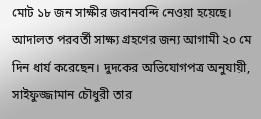মোট ১৮ জন সাক্ষীর জবানবন্দি নেওয়া হয়েছে। আদালত পরবর্তী সাক্ষ্য গ্রহণের জন্য আগামী ২০ মে দিন ধার্য করেছেন। দুদকের অভিযোগপত্র অনুযায়ী, সাইফুজ্জামান চৌধুরী তার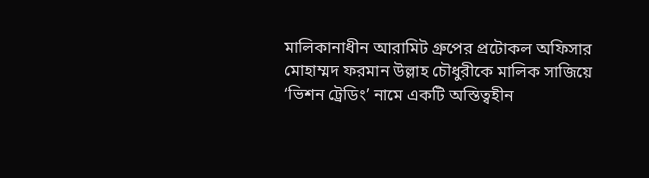মালিকানাধীন আরামিট গ্রুপের প্রটোকল অফিসার মোহাম্মদ ফরমান উল্লাহ চৌধুরীকে মালিক সাজিয়ে ‘ভিশন ট্রেডিং’ নামে একটি অস্তিত্বহীন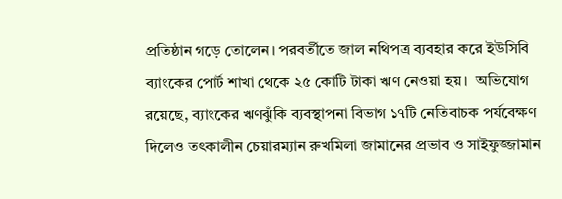প্রতিষ্ঠান গড়ে তোলেন। পরবর্তীতে জাল নথিপত্র ব্যবহার করে ইউসিবি ব্যাংকের পোর্ট শাখা থেকে ২৫ কোটি টাকা ঋণ নেওয়া হয়।  অভিযোগ রয়েছে, ব্যাংকের ঋণঝুঁকি ব্যবস্থাপনা বিভাগ ১৭টি নেতিবাচক পর্যবেক্ষণ দিলেও তৎকালীন চেয়ারম্যান রুখমিলা জামানের প্রভাব ও সাইফুজ্জামান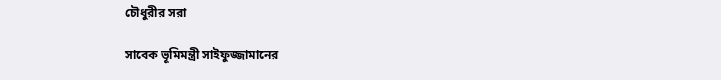চৌধুরীর সরা

সাবেক ভূমিমন্ত্রী সাইফুজ্জামানের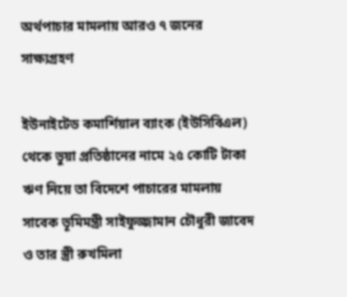অর্থপাচার মামলায় আরও ৭ জনের সাক্ষ্যগ্রহণ

ইউনাইটেড কমার্শিয়াল ব্যাংক (ইউসিবিএল) থেকে ভুয়া প্রতিষ্ঠানের নামে ২৫ কোটি টাকা ঋণ নিয়ে তা বিদেশে পাচারের মামলায় সাবেক ভূমিমন্ত্রী সাইফুজ্জামান চৌধুরী জাবেদ ও তার স্ত্রী রুখমিলা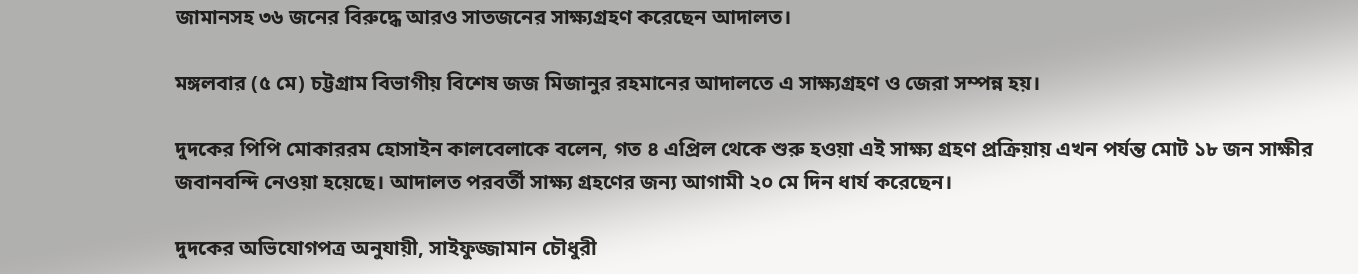জামানসহ ৩৬ জনের বিরুদ্ধে আরও সাতজনের সাক্ষ্যগ্রহণ করেছেন আদালত।

মঙ্গলবার (৫ মে) চট্টগ্রাম বিভাগীয় বিশেষ জজ মিজানুর রহমানের আদালতে এ সাক্ষ্যগ্রহণ ও জেরা সম্পন্ন হয়।

দুদকের পিপি মোকাররম হোসাইন কালবেলাকে বলেন, গত ৪ এপ্রিল থেকে শুরু হওয়া এই সাক্ষ্য গ্রহণ প্রক্রিয়ায় এখন পর্যন্ত মোট ১৮ জন সাক্ষীর জবানবন্দি নেওয়া হয়েছে। আদালত পরবর্তী সাক্ষ্য গ্রহণের জন্য আগামী ২০ মে দিন ধার্য করেছেন।

দুদকের অভিযোগপত্র অনুযায়ী, সাইফুজ্জামান চৌধুরী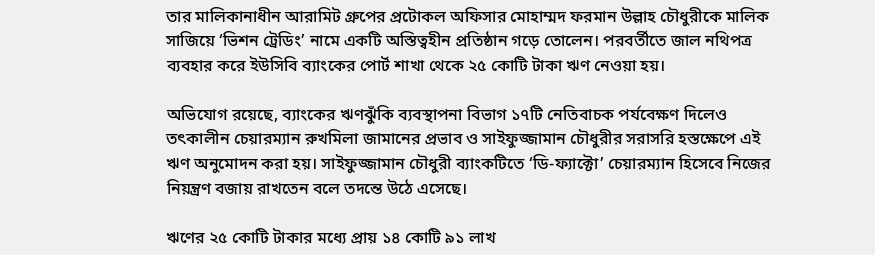তার মালিকানাধীন আরামিট গ্রুপের প্রটোকল অফিসার মোহাম্মদ ফরমান উল্লাহ চৌধুরীকে মালিক সাজিয়ে ‘ভিশন ট্রেডিং’ নামে একটি অস্তিত্বহীন প্রতিষ্ঠান গড়ে তোলেন। পরবর্তীতে জাল নথিপত্র ব্যবহার করে ইউসিবি ব্যাংকের পোর্ট শাখা থেকে ২৫ কোটি টাকা ঋণ নেওয়া হয়।

অভিযোগ রয়েছে, ব্যাংকের ঋণঝুঁকি ব্যবস্থাপনা বিভাগ ১৭টি নেতিবাচক পর্যবেক্ষণ দিলেও তৎকালীন চেয়ারম্যান রুখমিলা জামানের প্রভাব ও সাইফুজ্জামান চৌধুরীর সরাসরি হস্তক্ষেপে এই ঋণ অনুমোদন করা হয়। সাইফুজ্জামান চৌধুরী ব্যাংকটিতে ‘ডি-ফ্যাক্টো’ চেয়ারম্যান হিসেবে নিজের নিয়ন্ত্রণ বজায় রাখতেন বলে তদন্তে উঠে এসেছে।

ঋণের ২৫ কোটি টাকার মধ্যে প্রায় ১৪ কোটি ৯১ লাখ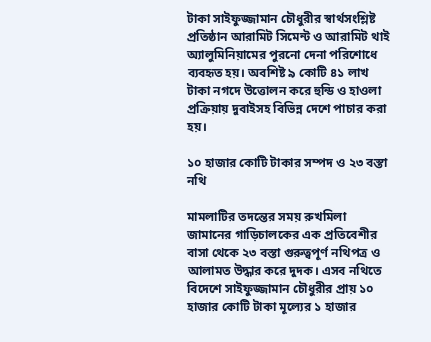টাকা সাইফুজ্জামান চৌধুরীর স্বার্থসংশ্লিষ্ট প্রতিষ্ঠান আরামিট সিমেন্ট ও আরামিট থাই অ্যালুমিনিয়ামের পুরনো দেনা পরিশোধে ব্যবহৃত হয়। অবশিষ্ট ৯ কোটি ৪১ লাখ টাকা নগদে উত্তোলন করে হুন্ডি ও হাওলা প্রক্রিয়ায় দুবাইসহ বিভিন্ন দেশে পাচার করা হয়।

১০ হাজার কোটি টাকার সম্পদ ও ২৩ বস্তা নথি

মামলাটির তদন্তের সময় রুখমিলা জামানের গাড়িচালকের এক প্রতিবেশীর বাসা থেকে ২৩ বস্তা গুরুত্বপূর্ণ নথিপত্র ও আলামত উদ্ধার করে দুদক। এসব নথিতে বিদেশে সাইফুজ্জামান চৌধুরীর প্রায় ১০ হাজার কোটি টাকা মূল্যের ১ হাজার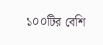১০০টির বেশি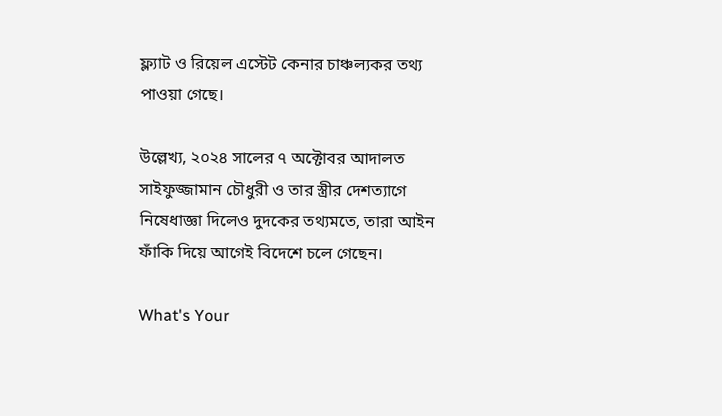ফ্ল্যাট ও রিয়েল এস্টেট কেনার চাঞ্চল্যকর তথ্য পাওয়া গেছে।

উল্লেখ্য, ২০২৪ সালের ৭ অক্টোবর আদালত সাইফুজ্জামান চৌধুরী ও তার স্ত্রীর দেশত্যাগে নিষেধাজ্ঞা দিলেও দুদকের তথ্যমতে, তারা আইন ফাঁকি দিয়ে আগেই বিদেশে চলে গেছেন।

What's Your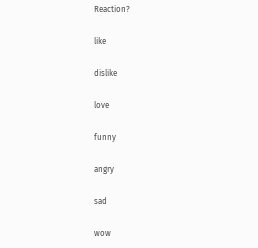Reaction?

like

dislike

love

funny

angry

sad

wow